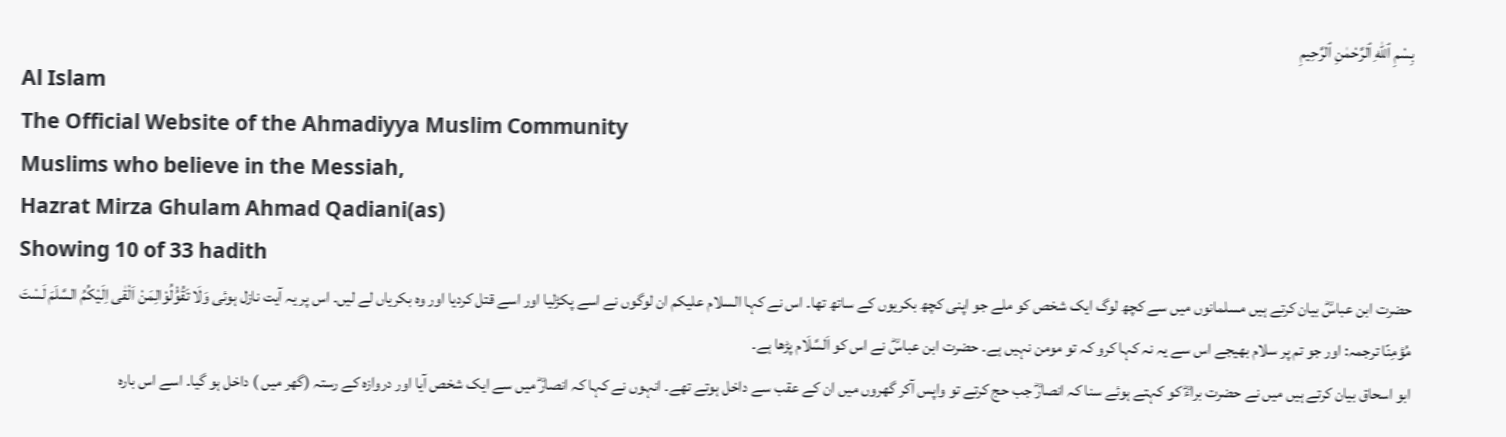بِسْمِ ٱللّٰهِ ٱلرَّحْمٰنِ ٱلرَّحِيمِ
Al Islam
The Official Website of the Ahmadiyya Muslim Community
Muslims who believe in the Messiah,
Hazrat Mirza Ghulam Ahmad Qadiani(as)
Showing 10 of 33 hadith
حضرت ابن عباسؓ بیان کرتے ہیں مسلمانوں میں سے کچھ لوگ ایک شخص کو ملے جو اپنی کچھ بکریوں کے ساتھ تھا۔ اس نے کہا السلام علیکم ان لوگوں نے اسے پکڑلیا اور اسے قتل کردیا اور وہ بکریاں لے لیں۔ اس پر یہ آیت نازل ہوئی وَلَا تَقُوُْلُوْالِمَنْ اَلْقٰی اِلَیْکُمُ السَّلَمَ لَسْتَ مُؤمِنًا ترجمہ: اور جو تم پر سلام بھیجے اس سے یہ نہ کہا کرو کہ تو مومن نہیں ہے۔ حضرت ابن عباسؓ نے اس کو اَلسَّلَام پڑھا ہے۔
ابو اسحاق بیان کرتے ہیں میں نے حضرت براءؓ کو کہتے ہوئے سنا کہ انصارؓ جب حج کرتے تو واپس آکر گھروں میں ان کے عقب سے داخل ہوتے تھے۔ انہوں نے کہا کہ انصارؓ میں سے ایک شخص آیا اور دروازہ کے رستہ (گھر میں ) داخل ہو گیا۔ اسے اس بارہ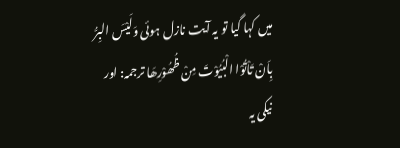میں کہا گیا تو یہ آیت نازل ہوئی وَلَیْسَ البِرُّ بِاَنْ تَاْتُوْا الْبُیُوْتَ مِنْ ظُھُوْرِھَا ترجمہ: اور نیکی یہ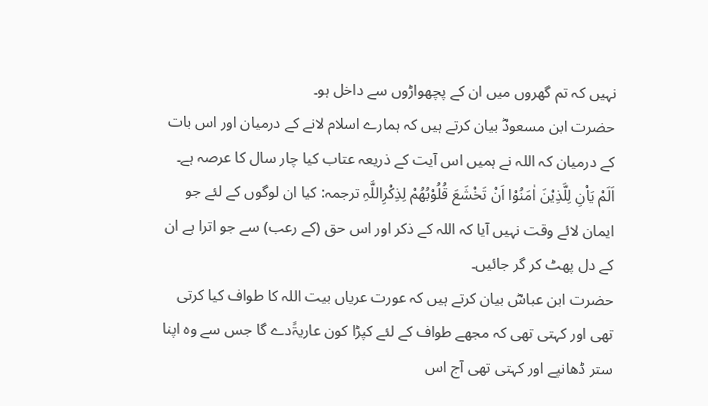نہیں کہ تم گھروں میں ان کے پچھواڑوں سے داخل ہو۔
حضرت ابن مسعودؓ بیان کرتے ہیں کہ ہمارے اسلام لانے کے درمیان اور اس بات کے درمیان کہ اللہ نے ہمیں اس آیت کے ذریعہ عتاب کیا چار سال کا عرصہ ہے۔ اَلَمْ یَاْنِ لِلَّذِیْنَ اٰمَنُوْا اَنْ تَخْشَعَ قُلُوْبُھُمْ لِذِکْرِاللَّہِ ترجمہ: کیا ان لوگوں کے لئے جو ایمان لائے وقت نہیں آیا کہ اللہ کے ذکر اور اس حق (کے رعب) سے جو اترا ہے ان کے دل پھٹ کر گر جائیں۔
حضرت ابن عباسؓ بیان کرتے ہیں کہ عورت عریاں بیت اللہ کا طواف کیا کرتی تھی اور کہتی تھی کہ مجھے طواف کے لئے کپڑا کون عاریۃًدے گا جس سے وہ اپنا ستر ڈھانپے اور کہتی تھی آج اس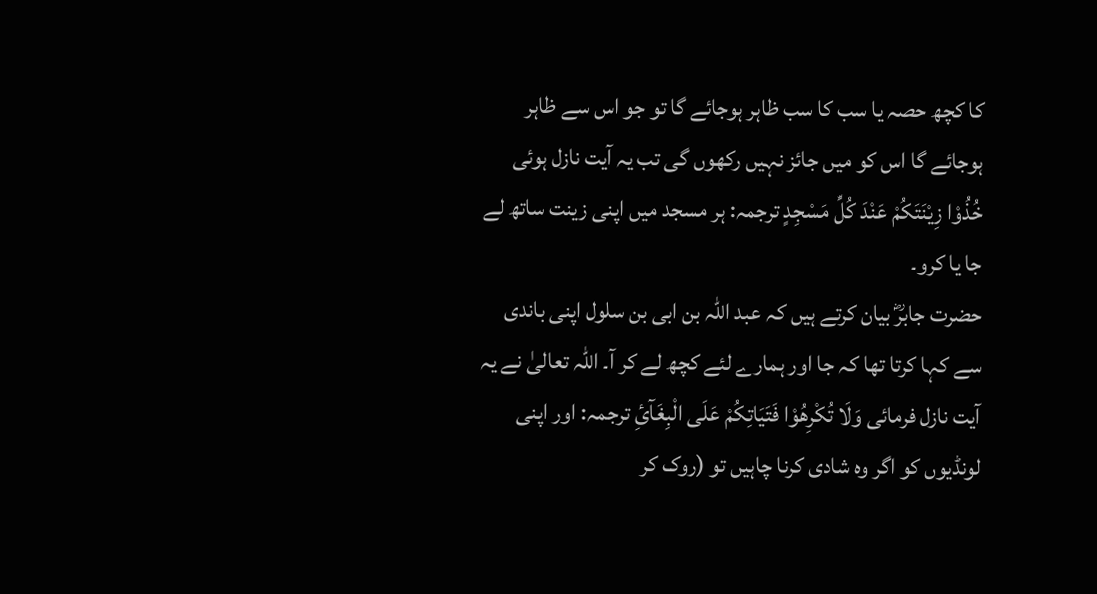کا کچھ حصہ یا سب کا سب ظاہر ہوجائے گا تو جو اس سے ظاہر ہوجائے گا اس کو میں جائز نہیں رکھوں گی تب یہ آیت نازل ہوئی خُذُوْا زِیْنَتَکُمْ عَنْدَ کُلِّ مَسْجِدٍ ترجمہ: ہر مسجد میں اپنی زینت ساتھ لے جا یا کرو۔
حضرت جابرؓ بیان کرتے ہیں کہ عبد اللہ بن ابی بن سلول اپنی باندی سے کہا کرتا تھا کہ جا اور ہمارے لئے کچھ لے کر آ۔ اللہ تعالیٰ نے یہ آیت نازل فرمائی وَلَا تُکْرِھُوْا فَتَیَاتِکُمْ عَلَی الْبِغَآئِ ترجمہ: اور اپنی لونڈیوں کو اگر وہ شادی کرنا چاہیں تو (روک کر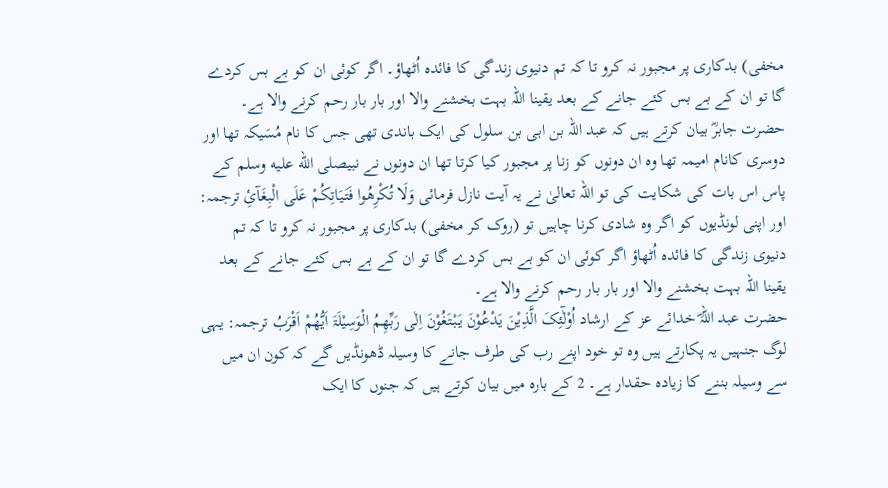مخفی) بدکاری پر مجبور نہ کرو تا کہ تم دنیوی زندگی کا فائدہ اُٹھاؤ۔ اگر کوئی ان کو بے بس کردے گا تو ان کے بے بس کئے جانے کے بعد یقینا اللہ بہت بخشنے والا اور بار بار رحم کرنے والا ہے۔
حضرت جابرؓ بیان کرتے ہیں کہ عبد اللہ بن ابی بن سلول کی ایک باندی تھی جس کا نام مُسَیکہ تھا اور دوسری کانام امیمہ تھا وہ ان دونوں کو زنا پر مجبور کیا کرتا تھا ان دونوں نے نبیصلى الله عليه وسلم کے پاس اس بات کی شکایت کی تو اللہ تعالیٰ نے یہ آیت نازل فرمائی وَلَا تُکْرِھُوا فَتَیَاتِکُمْ عَلَی الْبِغَآئِ ترجمہ: اور اپنی لونڈیوں کو اگر وہ شادی کرنا چاہیں تو (روک کر مخفی) بدکاری پر مجبور نہ کرو تا کہ تم دنیوی زندگی کا فائدہ اُٹھاؤ اگر کوئی ان کو بے بس کردے گا تو ان کے بے بس کئے جانے کے بعد یقینا اللہ بہت بخشنے والا اور بار بار رحم کرنے والا ہے۔
حضرت عبد اللہؓ خدائے عز کے ارشاد اُوْلٰٓئِکَ الَّذِیْنَ یَدْعُوْنَ یَبْتَغُوْنَ اِلٰی رَبِّھِمُ الْوَسِیْلَۃَ اَیُّھُمْ اَقْرَبُ ترجمہ: یہی لوگ جنہیں یہ پکارتے ہیں وہ تو خود اپنے رب کی طرف جانے کا وسیلہ ڈھونڈیں گے کہ کون ان میں سے وسیلہ بننے کا زیادہ حقدار ہے۔ 2 کے بارہ میں بیان کرتے ہیں کہ جنوں کا ایک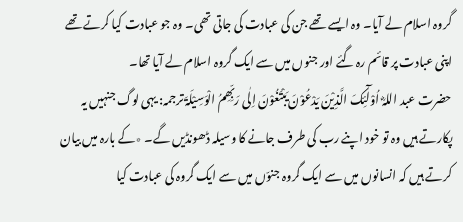گروہ اسلام لے آیا۔ وہ ایسے تھے جن کی عبادت کی جاتی تھی۔ وہ جو عبادت کیا کرتے تھے اپنی عبادت پر قائم رہ گئے اور جنوں میں سے ایک گروہ اسلام لے آیا تھا۔
حضرت عبد اللہؓ اُوْلٰٓئِکَ الَّذِیْنَ یَدْعُوْنَ یَبْتَغُوْنَ اِلٰی رَبِّھِمُ الْوَسِیْلَۃَ ترجمہ: یہی لوگ جنہیں یہ پکارتے ہیں وہ تو خود اپنے رب کی طرف جانے کا وسیلہ ڈھونڈیں گے۔ ٭کے بارہ میں بیان کرتے ہیں کہ انسانوں میں سے ایک گروہ جنوّں میں سے ایک گروہ کی عبادت کیا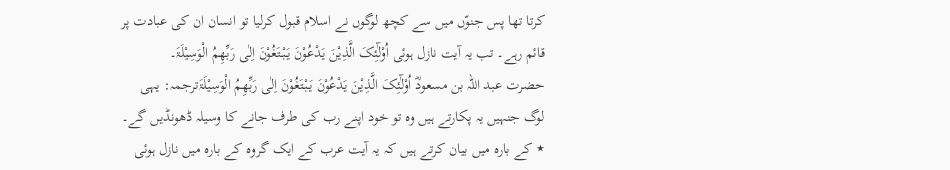کرتا تھا پس جنوّں میں سے کچھ لوگوں نے اسلام قبول کرلیا تو انسان ان کی عبادت پر قائم رہے۔ تب یہ آیت نازل ہوئی اُوْلٰٓئِکَ الَّذِیْنَ یَدْعُوْنَ یَبْتَغُوْنَ اِلٰی رَبِّھِمُ الْوَسِیْلَۃَ۔
حضرت عبد اللہ بن مسعودؓ اُوْلٰٓئِکَ الَّذِیْنَ یَدْعُوْنَ یَبْتَغُوْنَ اِلٰی رَبِّھِمُ الْوَسِیْلَۃَترجمہ: یہی لوگ جنہیں یہ پکارتے ہیں وہ تو خود اپنے رب کی طرف جانے کا وسیلہ ڈھونڈیں گے۔ ٭ کے بارہ میں بیان کرتے ہیں کہ یہ آیت عرب کے ایک گروہ کے بارہ میں نازل ہوئی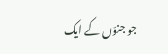جو جنوّں کے ایک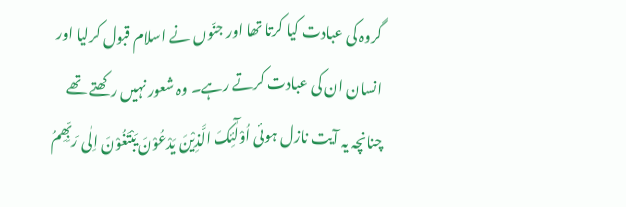گروہ کی عبادت کیا کرتا تھا اور جنّوں نے اسلام قبول کرلیا اور انسان ان کی عبادت کرتے رہے۔ وہ شعور نہیں رکھتے تھے چنانچہ یہ آیت نازل ہوئی اُوْلٰٓئِکَ الَّذِیْنَ یَدْعُوْنَ یَبْتَغُوْنَ اِلٰی رَبِّھِمُ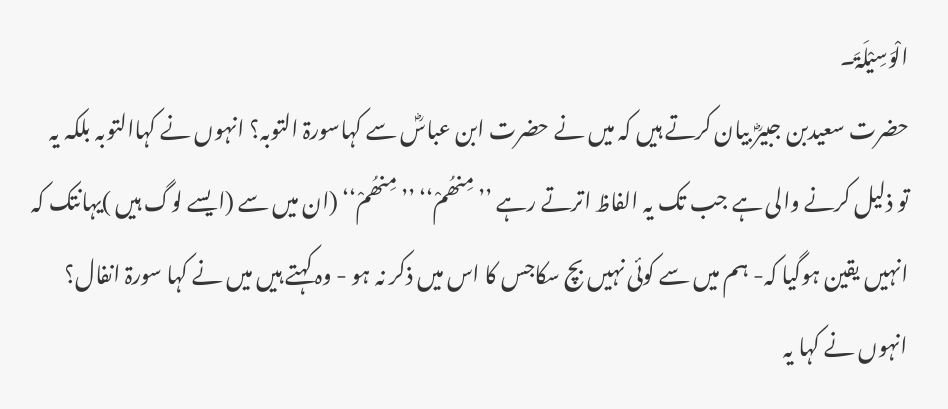الْوَسِیْلَۃَ۔
حضرت سعیدبن جبیرؓ بیان کرتے ہیں کہ میں نے حضرت ابن عباسؓ سے کہاسورۃ التوبہ؟ انہوں نے کہاالتوبہ بلکہ یہ تو ذلیل کرنے والی ہے جب تک یہ الفاظ اترتے رہے ’’مِنھُمْ‘‘ ’’مِنھُمْ‘‘ (ان میں سے (ایسے لوگ ہیں )یہانتک کہ انہیں یقین ہوگیا کہ- ہم میں سے کوئی نہیں بچ سکاجس کا اس میں ذکر نہ ہو - وہ کہتے ہیں میں نے کہا سورۃ انفال؟ انہوں نے کہا یہ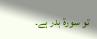تو سورۃ بدر ہے۔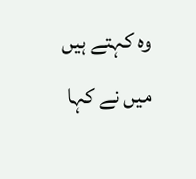وہ کہتے ہیں میں نے کہا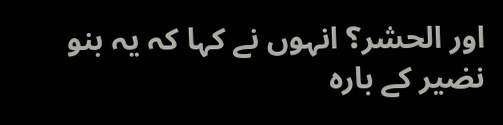اور الحشر؟ انہوں نے کہا کہ یہ بنو نضیر کے بارہ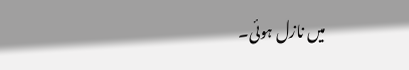میں نازل ہوئی۔